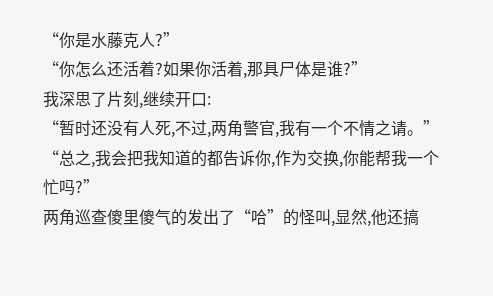“你是水藤克人?”
“你怎么还活着?如果你活着,那具尸体是谁?”
我深思了片刻,继续开口:
“暂时还没有人死,不过,两角警官,我有一个不情之请。”
“总之,我会把我知道的都告诉你,作为交换,你能帮我一个忙吗?”
两角巡查傻里傻气的发出了“哈”的怪叫,显然,他还搞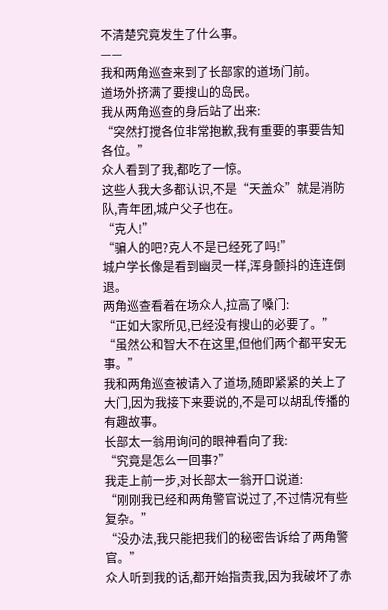不清楚究竟发生了什么事。
——
我和两角巡查来到了长部家的道场门前。
道场外挤满了要搜山的岛民。
我从两角巡查的身后站了出来:
“突然打搅各位非常抱歉,我有重要的事要告知各位。”
众人看到了我,都吃了一惊。
这些人我大多都认识,不是“天盖众”就是消防队,青年团,城户父子也在。
“克人!”
“骗人的吧?克人不是已经死了吗!”
城户学长像是看到幽灵一样,浑身颤抖的连连倒退。
两角巡查看着在场众人,拉高了嗓门:
“正如大家所见,已经没有搜山的必要了。”
“虽然公和智大不在这里,但他们两个都平安无事。”
我和两角巡查被请入了道场,随即紧紧的关上了大门,因为我接下来要说的,不是可以胡乱传播的有趣故事。
长部太一翁用询问的眼神看向了我:
“究竟是怎么一回事?”
我走上前一步,对长部太一翁开口说道:
“刚刚我已经和两角警官说过了,不过情况有些复杂。”
“没办法,我只能把我们的秘密告诉给了两角警官。”
众人听到我的话,都开始指责我,因为我破坏了赤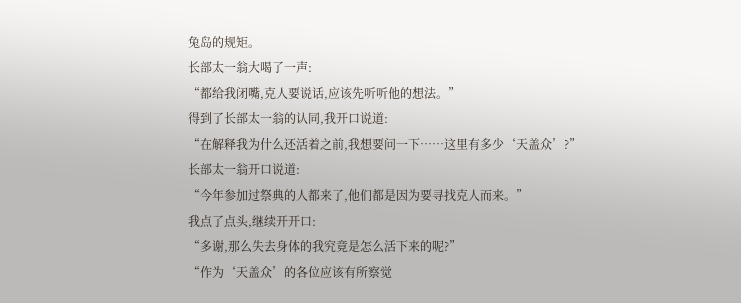兔岛的规矩。
长部太一翁大喝了一声:
“都给我闭嘴,克人要说话,应该先听听他的想法。”
得到了长部太一翁的认同,我开口说道:
“在解释我为什么还活着之前,我想要问一下……这里有多少‘天盖众’?”
长部太一翁开口说道:
“今年参加过祭典的人都来了,他们都是因为要寻找克人而来。”
我点了点头,继续开开口:
“多谢,那么失去身体的我究竟是怎么活下来的呢?”
“作为‘天盖众’的各位应该有所察觉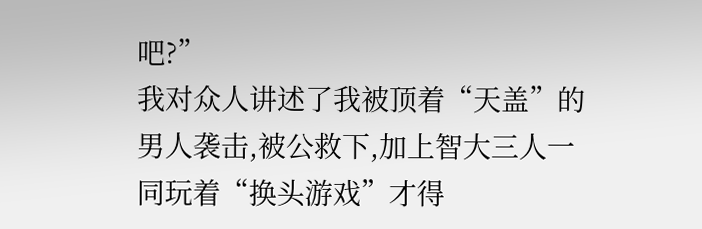吧?”
我对众人讲述了我被顶着“天盖”的男人袭击,被公救下,加上智大三人一同玩着“换头游戏”才得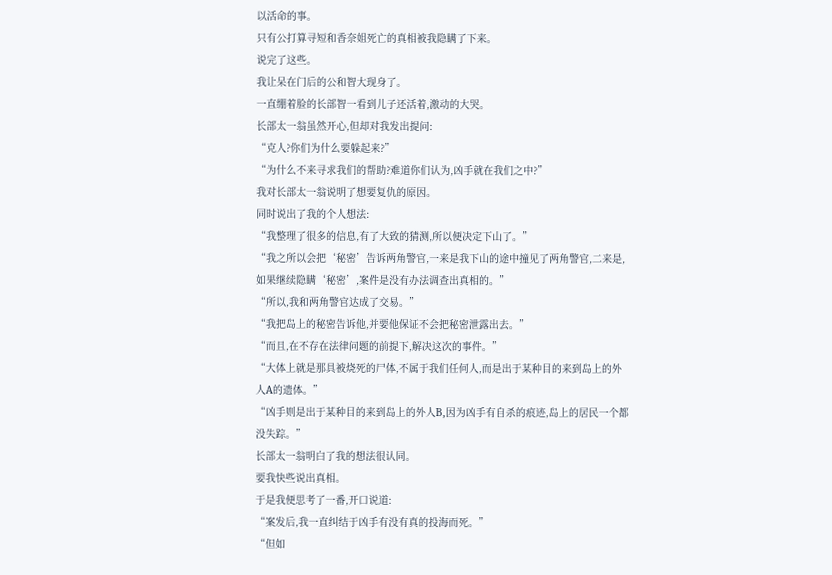以活命的事。
只有公打算寻短和香奈姐死亡的真相被我隐瞒了下来。
说完了这些。
我让呆在门后的公和智大现身了。
一直绷着脸的长部智一看到儿子还活着,激动的大哭。
长部太一翁虽然开心,但却对我发出提问:
“克人?你们为什么要躲起来?”
“为什么不来寻求我们的帮助?难道你们认为,凶手就在我们之中?”
我对长部太一翁说明了想要复仇的原因。
同时说出了我的个人想法:
“我整理了很多的信息,有了大致的猜测,所以便决定下山了。”
“我之所以会把‘秘密’告诉两角警官,一来是我下山的途中撞见了两角警官,二来是,如果继续隐瞒‘秘密’,案件是没有办法调查出真相的。”
“所以,我和两角警官达成了交易。”
“我把岛上的秘密告诉他,并要他保证不会把秘密泄露出去。”
“而且,在不存在法律问题的前提下,解决这次的事件。”
“大体上就是那具被烧死的尸体,不属于我们任何人,而是出于某种目的来到岛上的外人A的遗体。”
“凶手则是出于某种目的来到岛上的外人B,因为凶手有自杀的痕迹,岛上的居民一个都没失踪。”
长部太一翁明白了我的想法很认同。
要我快些说出真相。
于是我便思考了一番,开口说道:
“案发后,我一直纠结于凶手有没有真的投海而死。”
“但如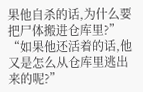果他自杀的话,为什么要把尸体搬进仓库里?”
“如果他还活着的话,他又是怎么从仓库里逃出来的呢?”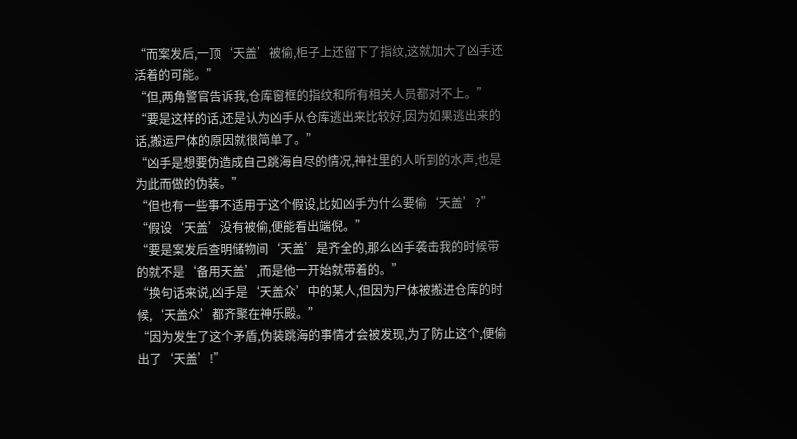“而案发后,一顶‘天盖’被偷,柜子上还留下了指纹,这就加大了凶手还活着的可能。”
“但,两角警官告诉我,仓库窗框的指纹和所有相关人员都对不上。”
“要是这样的话,还是认为凶手从仓库逃出来比较好,因为如果逃出来的话,搬运尸体的原因就很简单了。”
“凶手是想要伪造成自己跳海自尽的情况,神社里的人听到的水声,也是为此而做的伪装。”
“但也有一些事不适用于这个假设,比如凶手为什么要偷‘天盖’?”
“假设‘天盖’没有被偷,便能看出端倪。”
“要是案发后查明储物间‘天盖’是齐全的,那么凶手袭击我的时候带的就不是‘备用天盖’,而是他一开始就带着的。”
“换句话来说,凶手是‘天盖众’中的某人,但因为尸体被搬进仓库的时候,‘天盖众’都齐聚在神乐殿。”
“因为发生了这个矛盾,伪装跳海的事情才会被发现,为了防止这个,便偷出了‘天盖’!”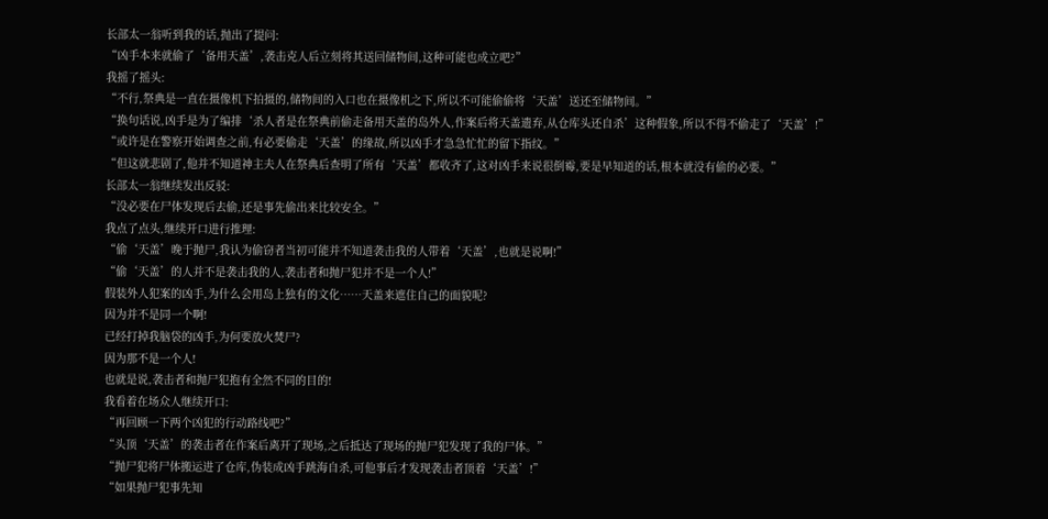长部太一翁听到我的话,抛出了提问:
“凶手本来就偷了‘备用天盖’,袭击克人后立刻将其送回储物间,这种可能也成立吧?”
我摇了摇头:
“不行,祭典是一直在摄像机下拍摄的,储物间的入口也在摄像机之下,所以不可能偷偷将‘天盖’送还至储物间。”
“换句话说,凶手是为了编排‘杀人者是在祭典前偷走备用天盖的岛外人,作案后将天盖遗弃,从仓库头还自杀’这种假象,所以不得不偷走了‘天盖’!”
“或许是在警察开始调查之前,有必要偷走‘天盖’的缘故,所以凶手才急急忙忙的留下指纹。”
“但这就悲剧了,他并不知道神主夫人在祭典后查明了所有‘天盖’都收齐了,这对凶手来说很倒霉,要是早知道的话,根本就没有偷的必要。”
长部太一翁继续发出反驳:
“没必要在尸体发现后去偷,还是事先偷出来比较安全。”
我点了点头,继续开口进行推理:
“偷‘天盖’晚于抛尸,我认为偷窃者当初可能并不知道袭击我的人带着‘天盖’,也就是说啊!”
“偷‘天盖’的人并不是袭击我的人,袭击者和抛尸犯并不是一个人!”
假装外人犯案的凶手,为什么会用岛上独有的文化……天盖来遮住自己的面貌呢?
因为并不是同一个啊!
已经打掉我脑袋的凶手,为何要放火焚尸?
因为那不是一个人!
也就是说,袭击者和抛尸犯抱有全然不同的目的!
我看着在场众人继续开口:
“再回顾一下两个凶犯的行动路线吧?”
“头顶‘天盖’的袭击者在作案后离开了现场,之后抵达了现场的抛尸犯发现了我的尸体。”
“抛尸犯将尸体搬运进了仓库,伪装成凶手跳海自杀,可他事后才发现袭击者顶着‘天盖’!”
“如果抛尸犯事先知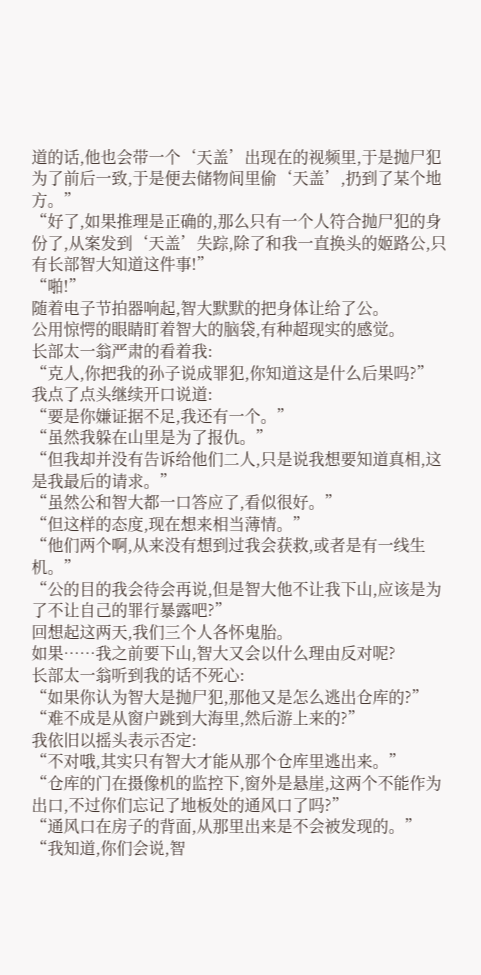道的话,他也会带一个‘天盖’出现在的视频里,于是抛尸犯为了前后一致,于是便去储物间里偷‘天盖’,扔到了某个地方。”
“好了,如果推理是正确的,那么只有一个人符合抛尸犯的身份了,从案发到‘天盖’失踪,除了和我一直换头的姬路公,只有长部智大知道这件事!”
“啪!”
随着电子节拍器响起,智大默默的把身体让给了公。
公用惊愕的眼睛盯着智大的脑袋,有种超现实的感觉。
长部太一翁严肃的看着我:
“克人,你把我的孙子说成罪犯,你知道这是什么后果吗?”
我点了点头继续开口说道:
“要是你嫌证据不足,我还有一个。”
“虽然我躲在山里是为了报仇。”
“但我却并没有告诉给他们二人,只是说我想要知道真相,这是我最后的请求。”
“虽然公和智大都一口答应了,看似很好。”
“但这样的态度,现在想来相当薄情。”
“他们两个啊,从来没有想到过我会获救,或者是有一线生机。”
“公的目的我会待会再说,但是智大他不让我下山,应该是为了不让自己的罪行暴露吧?”
回想起这两天,我们三个人各怀鬼胎。
如果……我之前要下山,智大又会以什么理由反对呢?
长部太一翁听到我的话不死心:
“如果你认为智大是抛尸犯,那他又是怎么逃出仓库的?”
“难不成是从窗户跳到大海里,然后游上来的?”
我依旧以摇头表示否定:
“不对哦,其实只有智大才能从那个仓库里逃出来。”
“仓库的门在摄像机的监控下,窗外是悬崖,这两个不能作为出口,不过你们忘记了地板处的通风口了吗?”
“通风口在房子的背面,从那里出来是不会被发现的。”
“我知道,你们会说,智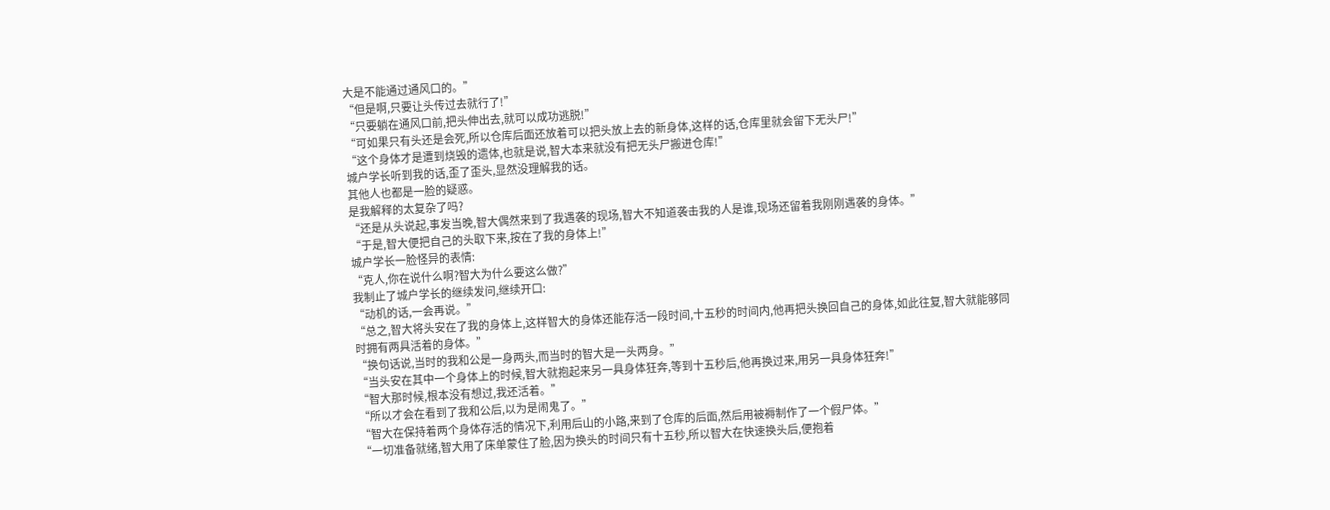大是不能通过通风口的。”
“但是啊,只要让头传过去就行了!”
“只要躺在通风口前,把头伸出去,就可以成功逃脱!”
“可如果只有头还是会死,所以仓库后面还放着可以把头放上去的新身体,这样的话,仓库里就会留下无头尸!”
“这个身体才是遭到烧毁的遗体,也就是说,智大本来就没有把无头尸搬进仓库!”
城户学长听到我的话,歪了歪头,显然没理解我的话。
其他人也都是一脸的疑惑。
是我解释的太复杂了吗?
“还是从头说起,事发当晚,智大偶然来到了我遇袭的现场,智大不知道袭击我的人是谁,现场还留着我刚刚遇袭的身体。”
“于是,智大便把自己的头取下来,按在了我的身体上!”
城户学长一脸怪异的表情:
“克人,你在说什么啊?智大为什么要这么做?”
我制止了城户学长的继续发问,继续开口:
“动机的话,一会再说。”
“总之,智大将头安在了我的身体上,这样智大的身体还能存活一段时间,十五秒的时间内,他再把头换回自己的身体,如此往复,智大就能够同时拥有两具活着的身体。”
“换句话说,当时的我和公是一身两头,而当时的智大是一头两身。”
“当头安在其中一个身体上的时候,智大就抱起来另一具身体狂奔,等到十五秒后,他再换过来,用另一具身体狂奔!”
“智大那时候,根本没有想过,我还活着。”
“所以才会在看到了我和公后,以为是闹鬼了。”
“智大在保持着两个身体存活的情况下,利用后山的小路,来到了仓库的后面,然后用被褥制作了一个假尸体。”
“一切准备就绪,智大用了床单蒙住了脸,因为换头的时间只有十五秒,所以智大在快速换头后,便抱着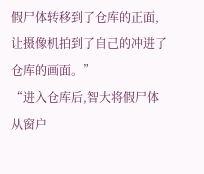假尸体转移到了仓库的正面,让摄像机拍到了自己的冲进了仓库的画面。”
“进入仓库后,智大将假尸体从窗户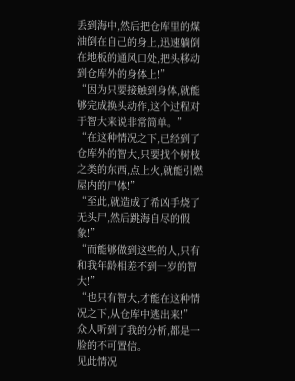丢到海中,然后把仓库里的煤油倒在自己的身上,迅速躺倒在地板的通风口处,把头移动到仓库外的身体上!”
“因为只要接触到身体,就能够完成换头动作,这个过程对于智大来说非常简单。”
“在这种情况之下,已经到了仓库外的智大,只要找个树枝之类的东西,点上火,就能引燃屋内的尸体!”
“至此,就造成了希凶手烧了无头尸,然后跳海自尽的假象!”
“而能够做到这些的人,只有和我年龄相差不到一岁的智大!”
“也只有智大,才能在这种情况之下,从仓库中逃出来!”
众人听到了我的分析,都是一脸的不可置信。
见此情况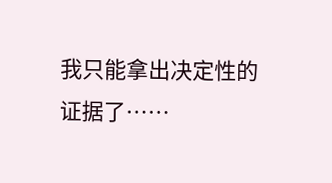我只能拿出决定性的证据了……